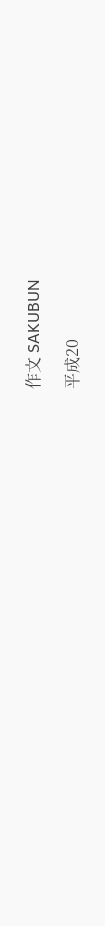作文 SAKUBUN

平成20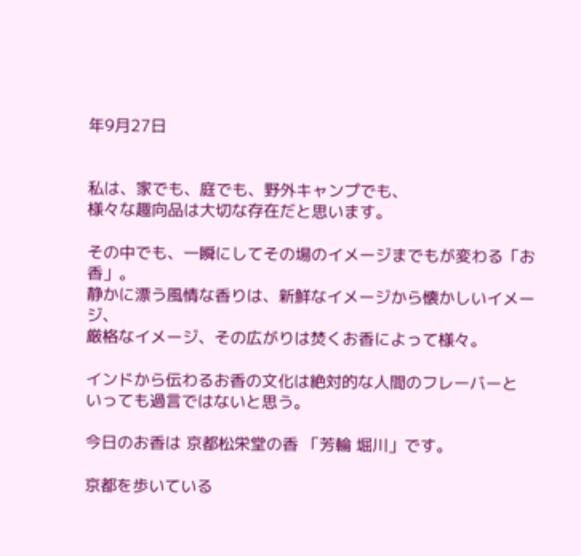年9月27日


私は、家でも、庭でも、野外キャンプでも、
様々な趣向品は大切な存在だと思います。

その中でも、一瞬にしてその場のイメージまでもが変わる「お香」。
静かに漂う風情な香りは、新鮮なイメージから懐かしいイメージ、
厳格なイメージ、その広がりは焚くお香によって様々。

インドから伝わるお香の文化は絶対的な人間のフレーバーと
いっても過言ではないと思う。

今日のお香は 京都松栄堂の香 「芳輪 堀川」です。

京都を歩いている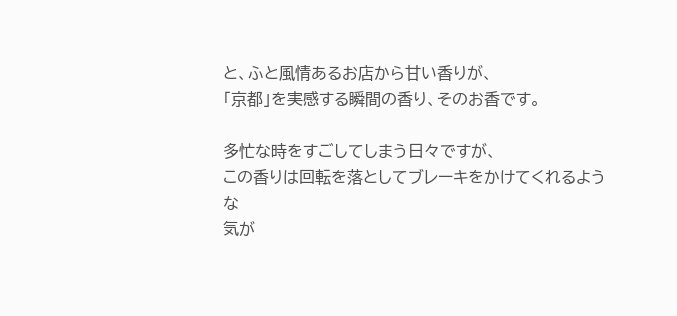と、ふと風情あるお店から甘い香りが、
「京都」を実感する瞬間の香り、そのお香です。

多忙な時をすごしてしまう日々ですが、
この香りは回転を落としてブレーキをかけてくれるような
気が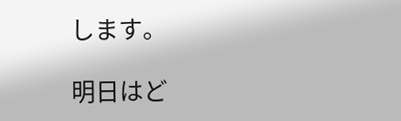します。

明日はど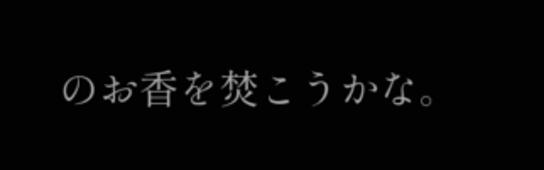のお香を焚こうかな。